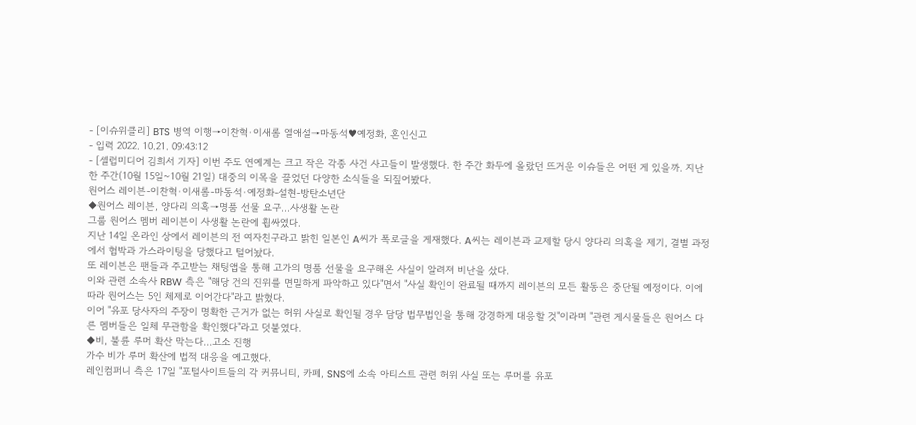- [이슈위클리] BTS 병역 이행→이찬혁·이새롬 열애설→마동석♥예정화, 혼인신고
- 입력 2022. 10.21. 09:43:12
- [셀럽미디어 김희서 기자] 이번 주도 연예계는 크고 작은 각종 사건 사고들이 발생했다. 한 주간 화두에 올랐던 뜨거운 이슈들은 어떤 게 있을까. 지난 한 주간(10월 15일~10월 21일) 대중의 이목을 끌었던 다양한 소식들을 되짚어봤다.
원어스 레이븐-이찬혁·이새롬-마동석·예정화-설현-방탄소년단
◆원어스 레이븐, 양다리 의혹→명품 선물 요구…사생활 논란
그룹 원어스 멤버 레이븐이 사생활 논란에 휩싸였다.
지난 14일 온라인 상에서 레이븐의 전 여자친구라고 밝힌 일본인 A씨가 폭로글을 게재했다. A씨는 레이븐과 교제할 당시 양다리 의혹을 제기, 결별 과정에서 협박과 가스라이팅을 당했다고 털어놨다.
또 레이븐은 팬들과 주고받는 채팅앱을 통해 고가의 명품 선물을 요구해온 사실이 알려져 비난을 샀다.
이와 관련 소속사 RBW 측은 "해당 건의 진위를 면밀하게 파악하고 있다"면서 "사실 확인이 완료될 때까지 레이븐의 모든 활동은 중단될 예정이다. 이에 따라 원어스는 5인 체제로 이어간다"라고 밝혔다.
이어 "유포 당사자의 주장이 명확한 근거가 없는 허위 사실로 확인될 경우 담당 법무법인을 통해 강경하게 대응할 것"이라며 "관련 게시물들은 원어스 다른 멤버들은 일체 무관함을 확인했다"라고 덧붙였다.
◆비, 불륜 루머 확산 막는다…고소 진행
가수 비가 루머 확산에 법적 대응을 예고했다.
레인컴퍼니 측은 17일 "포털사이트들의 각 커뮤니티, 카페, SNS에 소속 아티스트 관련 허위 사실 또는 루머를 유포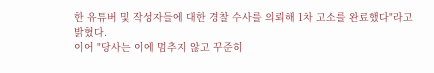한 유튜버 및 작성자들에 대한 경찰 수사를 의뢰해 1차 고소를 완료했다"라고 밝혔다.
이어 "당사는 이에 멈추지 않고 꾸준히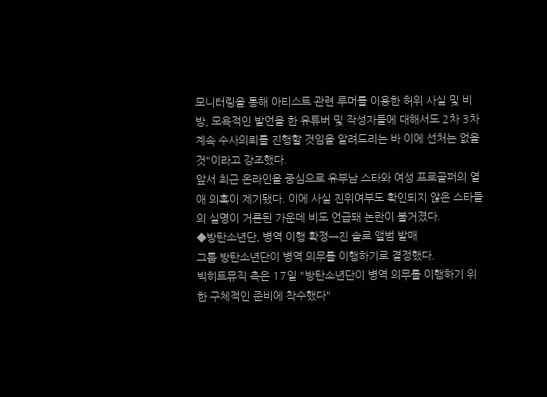모니터링을 통해 아티스트 관련 루머를 이용한 허위 사실 및 비방, 모욕적인 발언을 한 유튜버 및 작성자들에 대해서도 2차 3차 계속 수사의뢰를 진행할 것임을 알려드리는 바 이에 선처는 없을 것"이라고 강조했다.
앞서 최근 온라인을 중심으로 유부남 스타와 여성 프로골퍼의 열애 의혹이 제기됐다. 이에 사실 진위여부도 확인되지 않은 스타들의 실명이 거론된 가운데 비도 언급돼 논란이 불거졌다.
◆방탄소년단, 병역 이행 확정→진 솔로 앨범 발매
그룹 방탄소년단이 병역 의무를 이행하기로 결정했다.
빅히트뮤직 측은 17일 "방탄소년단이 병역 의무를 이행하기 위한 구체적인 준비에 착수했다"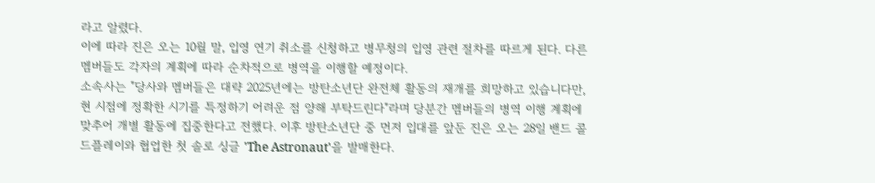라고 알렸다.
이에 따라 진은 오는 10월 말, 입영 연기 취소를 신청하고 병무청의 입영 관련 절차를 따르게 된다. 다른 멤버들도 각자의 계획에 따라 순차적으로 병역을 이행할 예정이다.
소속사는 "당사와 멤버들은 대략 2025년에는 방탄소년단 완전체 활동의 재개를 희망하고 있습니다만, 현 시점에 정확한 시기를 특정하기 어려운 점 양해 부탁드린다"라며 당분간 멤버들의 병역 이행 계획에 맞추어 개별 활동에 집중한다고 전했다. 이후 방탄소년단 중 먼저 입대를 앞둔 진은 오는 28일 밴드 콜드플레이와 협업한 첫 솔로 싱글 'The Astronaut'을 발매한다.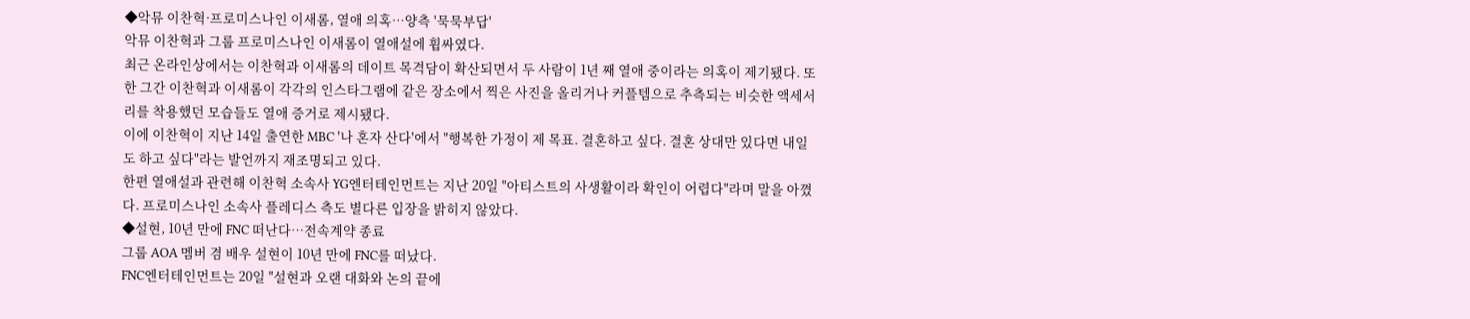◆악뮤 이찬혁·프로미스나인 이새롬, 열애 의혹…양측 '묵묵부답'
악뮤 이찬혁과 그룹 프로미스나인 이새롬이 열애설에 휩싸였다.
최근 온라인상에서는 이찬혁과 이새롬의 데이트 목격담이 확산되면서 두 사람이 1년 째 열애 중이라는 의혹이 제기됐다. 또한 그간 이찬혁과 이새롬이 각각의 인스타그램에 같은 장소에서 찍은 사진을 올리거나 커플템으로 추측되는 비슷한 액세서리를 착용했던 모습들도 열애 증거로 제시됐다.
이에 이찬혁이 지난 14일 출연한 MBC '나 혼자 산다'에서 "행복한 가정이 제 목표. 결혼하고 싶다. 결혼 상대만 있다면 내일도 하고 싶다"라는 발언까지 재조명되고 있다.
한편 열애설과 관련해 이찬혁 소속사 YG엔터테인먼트는 지난 20일 "아티스트의 사생활이라 확인이 어렵다"라며 말을 아꼈다. 프로미스나인 소속사 플레디스 측도 별다른 입장을 밝히지 않았다.
◆설현, 10년 만에 FNC 떠난다…전속계약 종료
그룹 AOA 멤버 겸 배우 설현이 10년 만에 FNC를 떠났다.
FNC엔터테인먼트는 20일 "설현과 오랜 대화와 논의 끝에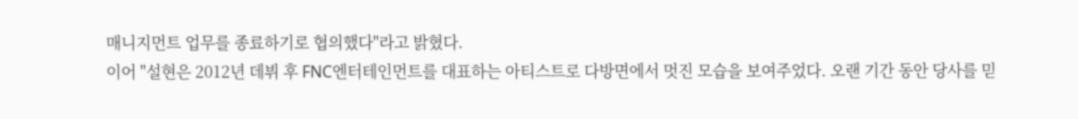매니지먼트 업무를 종료하기로 협의했다"라고 밝혔다.
이어 "설현은 2012년 데뷔 후 FNC엔터테인먼트를 대표하는 아티스트로 다방면에서 멋진 모습을 보여주었다. 오랜 기간 동안 당사를 믿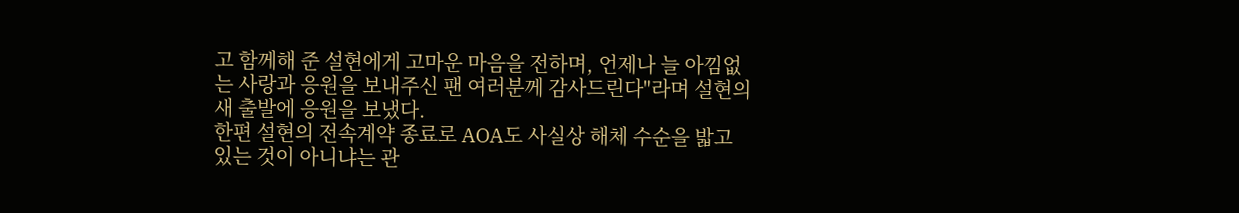고 함께해 준 설현에게 고마운 마음을 전하며, 언제나 늘 아낌없는 사랑과 응원을 보내주신 팬 여러분께 감사드린다"라며 설현의 새 출발에 응원을 보냈다.
한편 설현의 전속계약 종료로 AOA도 사실상 해체 수순을 밟고 있는 것이 아니냐는 관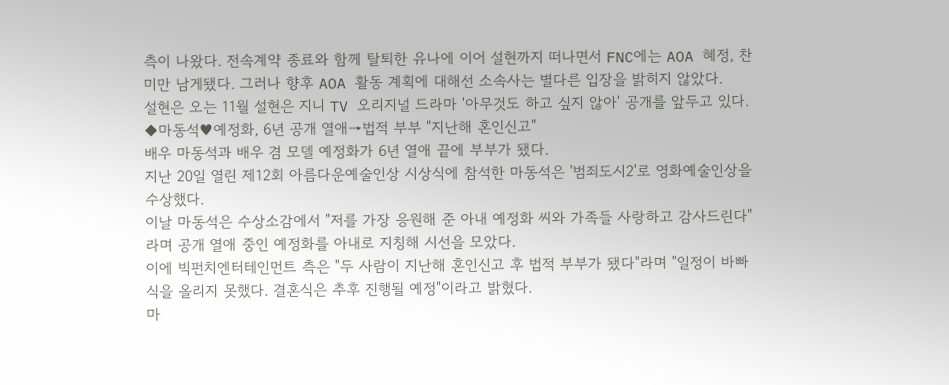측이 나왔다. 전속계약 종료와 함께 탈퇴한 유나에 이어 설현까지 떠나면서 FNC에는 AOA 혜정, 찬미만 남게됐다. 그러나 향후 AOA 활동 계획에 대해선 소속사는 별다른 입장을 밝히지 않았다.
설현은 오는 11월 설현은 지니 TV 오리지널 드라마 '아무것도 하고 싶지 않아' 공개를 앞두고 있다.
◆마동석♥예정화, 6년 공개 열애→법적 부부 "지난해 혼인신고"
배우 마동석과 배우 겸 모델 예정화가 6년 열애 끝에 부부가 됐다.
지난 20일 열린 제12회 아름다운예술인상 시상식에 참석한 마동석은 '범죄도시2'로 영화예술인상을 수상했다.
이날 마동석은 수상소감에서 "저를 가장 응원해 준 아내 예정화 씨와 가족들 사랑하고 감사드린다"라며 공개 열애 중인 예정화를 아내로 지칭해 시선을 모았다.
이에 빅펀치엔터테인먼트 측은 "두 사람이 지난해 혼인신고 후 법적 부부가 됐다"라며 "일정이 바빠 식을 올리지 못했다. 결혼식은 추후 진행될 예정"이라고 밝혔다.
마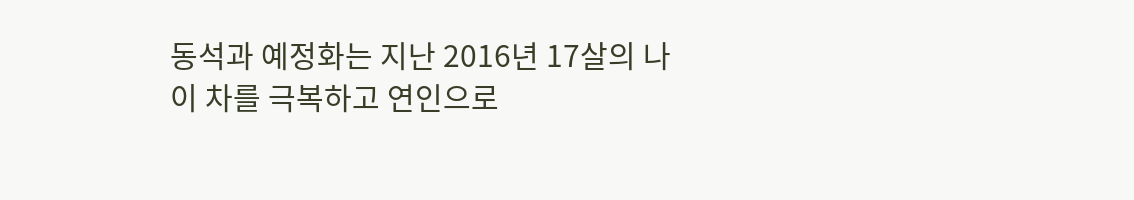동석과 예정화는 지난 2016년 17살의 나이 차를 극복하고 연인으로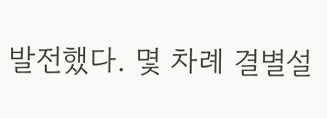발전했다. 몇 차례 결별설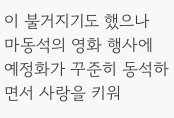이 불거지기도 했으나 마동석의 영화 행사에 예정화가 꾸준히 동석하면서 사랑을 키워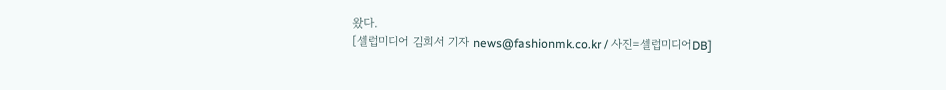왔다.
[셀럽미디어 김희서 기자 news@fashionmk.co.kr / 사진=셀럽미디어DB]